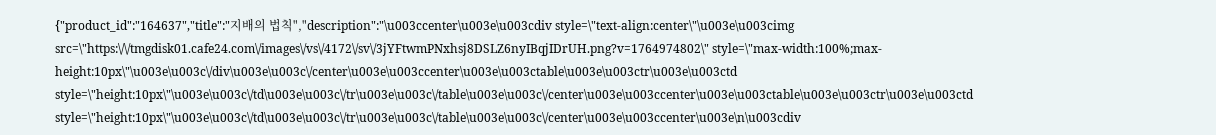{"product_id":"164637","title":"지배의 법칙","description":"\u003ccenter\u003e\u003cdiv style=\"text-align:center\"\u003e\u003cimg src=\"https:\/\/tmgdisk01.cafe24.com\/images\/vs\/4172\/sv\/3jYFtwmPNxhsj8DSLZ6nyIBqjIDrUH.png?v=1764974802\" style=\"max-width:100%;max-height:10px\"\u003e\u003c\/div\u003e\u003c\/center\u003e\u003ccenter\u003e\u003ctable\u003e\u003ctr\u003e\u003ctd style=\"height:10px\"\u003e\u003c\/td\u003e\u003c\/tr\u003e\u003c\/table\u003e\u003c\/center\u003e\u003ccenter\u003e\u003ctable\u003e\u003ctr\u003e\u003ctd style=\"height:10px\"\u003e\u003c\/td\u003e\u003c\/tr\u003e\u003c\/table\u003e\u003c\/center\u003e\u003ccenter\u003e\n\u003cdiv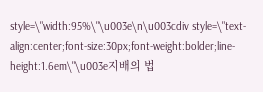style=\"width:95%\"\u003e\n\u003cdiv style=\"text-align:center;font-size:30px;font-weight:bolder;line-height:1.6em\"\u003e지배의 법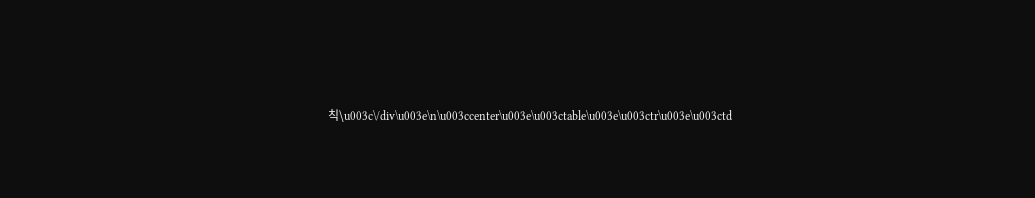칙\u003c\/div\u003e\n\u003ccenter\u003e\u003ctable\u003e\u003ctr\u003e\u003ctd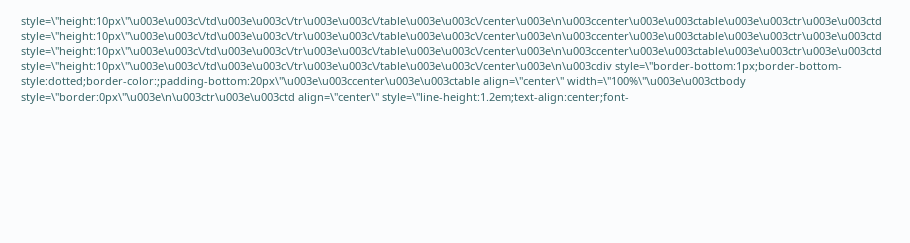style=\"height:10px\"\u003e\u003c\/td\u003e\u003c\/tr\u003e\u003c\/table\u003e\u003c\/center\u003e\n\u003ccenter\u003e\u003ctable\u003e\u003ctr\u003e\u003ctd style=\"height:10px\"\u003e\u003c\/td\u003e\u003c\/tr\u003e\u003c\/table\u003e\u003c\/center\u003e\n\u003ccenter\u003e\u003ctable\u003e\u003ctr\u003e\u003ctd style=\"height:10px\"\u003e\u003c\/td\u003e\u003c\/tr\u003e\u003c\/table\u003e\u003c\/center\u003e\n\u003ccenter\u003e\u003ctable\u003e\u003ctr\u003e\u003ctd style=\"height:10px\"\u003e\u003c\/td\u003e\u003c\/tr\u003e\u003c\/table\u003e\u003c\/center\u003e\n\u003cdiv style=\"border-bottom:1px;border-bottom-style:dotted;border-color:;padding-bottom:20px\"\u003e\u003ccenter\u003e\u003ctable align=\"center\" width=\"100%\"\u003e\u003ctbody style=\"border:0px\"\u003e\n\u003ctr\u003e\u003ctd align=\"center\" style=\"line-height:1.2em;text-align:center;font-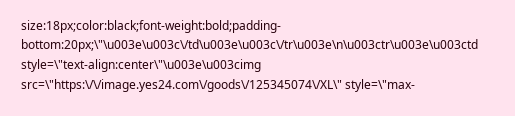size:18px;color:black;font-weight:bold;padding-bottom:20px;\"\u003e\u003c\/td\u003e\u003c\/tr\u003e\n\u003ctr\u003e\u003ctd style=\"text-align:center\"\u003e\u003cimg src=\"https:\/\/image.yes24.com\/goods\/125345074\/XL\" style=\"max-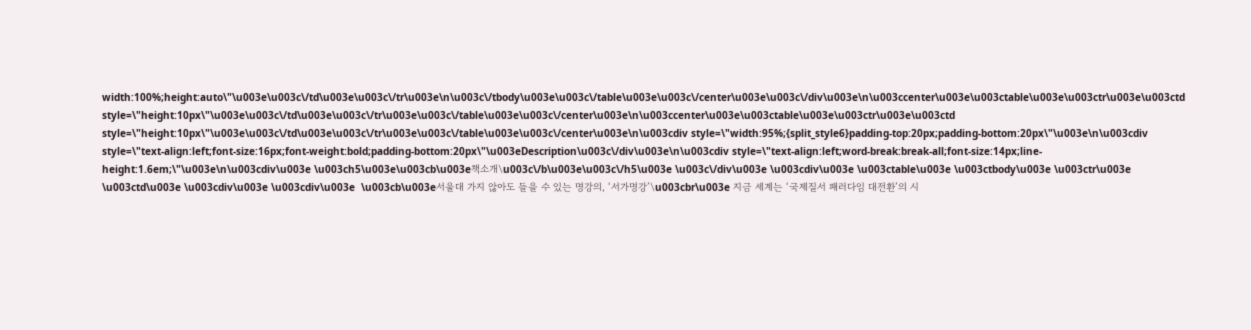width:100%;height:auto\"\u003e\u003c\/td\u003e\u003c\/tr\u003e\n\u003c\/tbody\u003e\u003c\/table\u003e\u003c\/center\u003e\u003c\/div\u003e\n\u003ccenter\u003e\u003ctable\u003e\u003ctr\u003e\u003ctd style=\"height:10px\"\u003e\u003c\/td\u003e\u003c\/tr\u003e\u003c\/table\u003e\u003c\/center\u003e\n\u003ccenter\u003e\u003ctable\u003e\u003ctr\u003e\u003ctd style=\"height:10px\"\u003e\u003c\/td\u003e\u003c\/tr\u003e\u003c\/table\u003e\u003c\/center\u003e\n\u003cdiv style=\"width:95%;{split_style6}padding-top:20px;padding-bottom:20px\"\u003e\n\u003cdiv style=\"text-align:left;font-size:16px;font-weight:bold;padding-bottom:20px\"\u003eDescription\u003c\/div\u003e\n\u003cdiv style=\"text-align:left;word-break:break-all;font-size:14px;line-height:1.6em;\"\u003e\n\u003cdiv\u003e \u003ch5\u003e\u003cb\u003e책소개\u003c\/b\u003e\u003c\/h5\u003e \u003c\/div\u003e \u003cdiv\u003e \u003ctable\u003e \u003ctbody\u003e \u003ctr\u003e \u003ctd\u003e \u003cdiv\u003e \u003cdiv\u003e  \u003cb\u003e서울대 가지 않아도 들을 수 있는 명강의, ‘서가명강’\u003cbr\u003e 지금 세계는 ‘국제질서 패러다임 대전환’의 시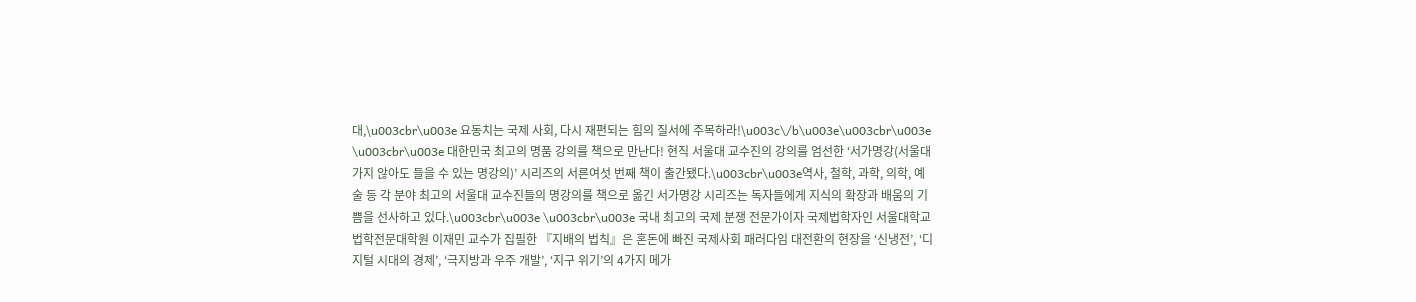대,\u003cbr\u003e 요동치는 국제 사회, 다시 재편되는 힘의 질서에 주목하라!\u003c\/b\u003e\u003cbr\u003e \u003cbr\u003e 대한민국 최고의 명품 강의를 책으로 만난다! 현직 서울대 교수진의 강의를 엄선한 ‘서가명강(서울대 가지 않아도 들을 수 있는 명강의)’ 시리즈의 서른여섯 번째 책이 출간됐다.\u003cbr\u003e역사, 철학, 과학, 의학, 예술 등 각 분야 최고의 서울대 교수진들의 명강의를 책으로 옮긴 서가명강 시리즈는 독자들에게 지식의 확장과 배움의 기쁨을 선사하고 있다.\u003cbr\u003e \u003cbr\u003e 국내 최고의 국제 분쟁 전문가이자 국제법학자인 서울대학교 법학전문대학원 이재민 교수가 집필한 『지배의 법칙』은 혼돈에 빠진 국제사회 패러다임 대전환의 현장을 ‘신냉전’, ‘디지털 시대의 경제’, ‘극지방과 우주 개발’, ‘지구 위기’의 4가지 메가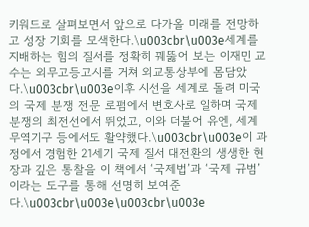키워드로 살펴보면서 앞으로 다가올 미래를 전망하고 성장 기회를 모색한다.\u003cbr\u003e세계를 지배하는 힘의 질서를 정확히 꿰뚫어 보는 이재민 교수는 외무고등고시를 거쳐 외교통상부에 몸담았다.\u003cbr\u003e이후 시선을 세계로 돌려 미국의 국제 분쟁 전문 로펌에서 변호사로 일하며 국제 분쟁의 최전선에서 뛰었고, 이와 더불어 유엔, 세계무역기구 등에서도 활약했다.\u003cbr\u003e이 과정에서 경험한 21세기 국제 질서 대전환의 생생한 현장과 깊은 통찰을 이 책에서 ‘국제법’과 ‘국제 규범’이라는 도구를 통해 선명히 보여준다.\u003cbr\u003e\u003cbr\u003e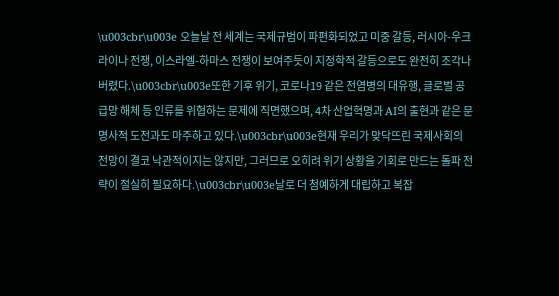\u003cbr\u003e 오늘날 전 세계는 국제규범이 파편화되었고 미중 갈등, 러시아-우크라이나 전쟁, 이스라엘-하마스 전쟁이 보여주듯이 지정학적 갈등으로도 완전히 조각나버렸다.\u003cbr\u003e또한 기후 위기, 코로나19 같은 전염병의 대유행, 글로벌 공급망 해체 등 인류를 위협하는 문제에 직면했으며, 4차 산업혁명과 AI의 출현과 같은 문명사적 도전과도 마주하고 있다.\u003cbr\u003e현재 우리가 맞닥뜨린 국제사회의 전망이 결코 낙관적이지는 않지만, 그러므로 오히려 위기 상황을 기회로 만드는 돌파 전략이 절실히 필요하다.\u003cbr\u003e날로 더 첨예하게 대립하고 복잡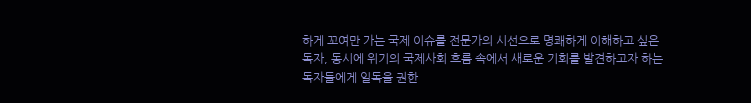하게 꼬여만 가는 국제 이슈를 전문가의 시선으로 명쾌하게 이해하고 싶은 독자, 동시에 위기의 국제사회 흐름 속에서 새로운 기회를 발견하고자 하는 독자들에게 일독을 권한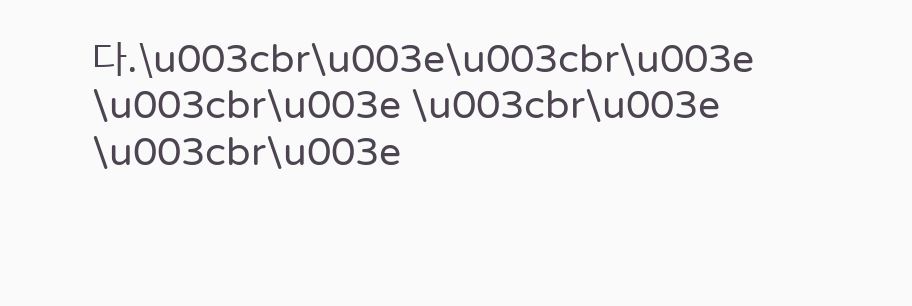다.\u003cbr\u003e\u003cbr\u003e \u003cbr\u003e \u003cbr\u003e \u003cbr\u003e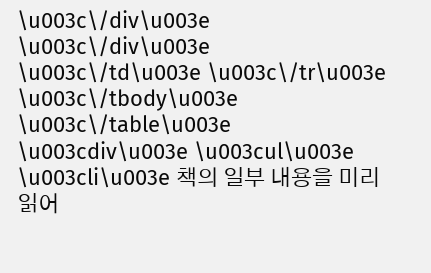\u003c\/div\u003e \u003c\/div\u003e \u003c\/td\u003e \u003c\/tr\u003e \u003c\/tbody\u003e \u003c\/table\u003e \u003cdiv\u003e \u003cul\u003e \u003cli\u003e 책의 일부 내용을 미리 읽어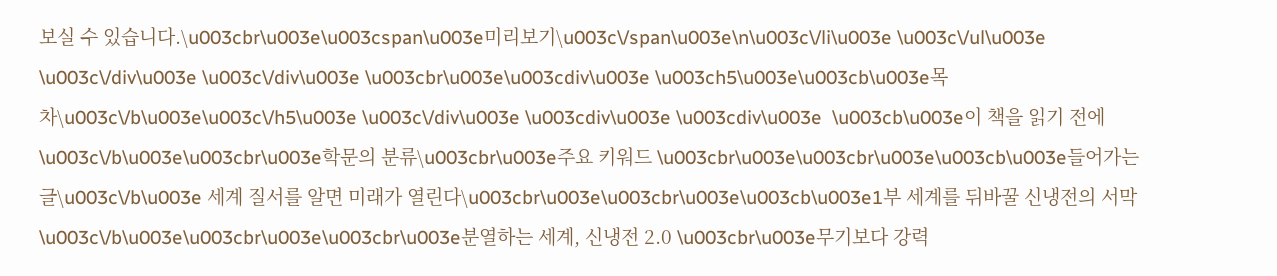보실 수 있습니다.\u003cbr\u003e\u003cspan\u003e미리보기\u003c\/span\u003e\n\u003c\/li\u003e \u003c\/ul\u003e \u003c\/div\u003e \u003c\/div\u003e \u003cbr\u003e\u003cdiv\u003e \u003ch5\u003e\u003cb\u003e목차\u003c\/b\u003e\u003c\/h5\u003e \u003c\/div\u003e \u003cdiv\u003e \u003cdiv\u003e  \u003cb\u003e이 책을 읽기 전에 \u003c\/b\u003e\u003cbr\u003e학문의 분류\u003cbr\u003e주요 키워드 \u003cbr\u003e\u003cbr\u003e\u003cb\u003e들어가는 글\u003c\/b\u003e 세계 질서를 알면 미래가 열린다\u003cbr\u003e\u003cbr\u003e\u003cb\u003e1부 세계를 뒤바꿀 신냉전의 서막 \u003c\/b\u003e\u003cbr\u003e\u003cbr\u003e분열하는 세계, 신냉전 2.0 \u003cbr\u003e무기보다 강력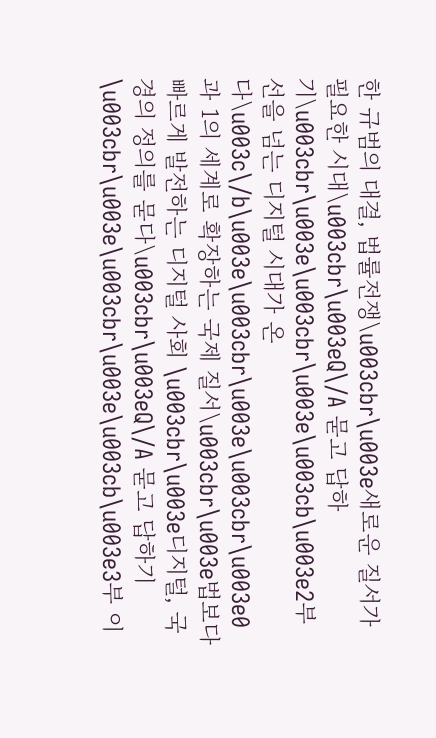한 규범의 대결, 법률전쟁\u003cbr\u003e새로운 질서가 필요한 시대\u003cbr\u003eQ\/A 묻고 답하기\u003cbr\u003e\u003cbr\u003e\u003cb\u003e2부 선을 넘는 디지털 시대가 온다\u003c\/b\u003e\u003cbr\u003e\u003cbr\u003e0과 1의 세계로 확장하는 국제 질서\u003cbr\u003e법보다 빠르게 발전하는 디지털 사회 \u003cbr\u003e디지털, 국경의 정의를 묻다\u003cbr\u003eQ\/A 묻고 답하기 \u003cbr\u003e\u003cbr\u003e\u003cb\u003e3부 이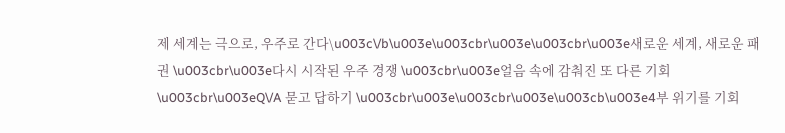제 세계는 극으로, 우주로 간다\u003c\/b\u003e\u003cbr\u003e\u003cbr\u003e새로운 세계, 새로운 패권 \u003cbr\u003e다시 시작된 우주 경쟁 \u003cbr\u003e얼음 속에 감춰진 또 다른 기회 \u003cbr\u003eQ\/A 묻고 답하기 \u003cbr\u003e\u003cbr\u003e\u003cb\u003e4부 위기를 기회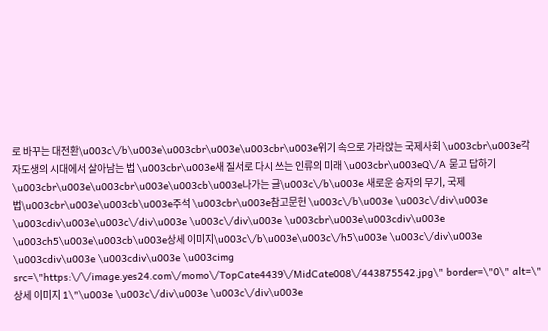로 바꾸는 대전환\u003c\/b\u003e\u003cbr\u003e\u003cbr\u003e위기 속으로 가라앉는 국제사회 \u003cbr\u003e각자도생의 시대에서 살아남는 법 \u003cbr\u003e새 질서로 다시 쓰는 인류의 미래 \u003cbr\u003eQ\/A 묻고 답하기 \u003cbr\u003e\u003cbr\u003e\u003cb\u003e나가는 글\u003c\/b\u003e 새로운 승자의 무기, 국제법\u003cbr\u003e\u003cb\u003e주석 \u003cbr\u003e참고문헌 \u003c\/b\u003e \u003c\/div\u003e \u003cdiv\u003e\u003c\/div\u003e \u003c\/div\u003e \u003cbr\u003e\u003cdiv\u003e \u003ch5\u003e\u003cb\u003e상세 이미지\u003c\/b\u003e\u003c\/h5\u003e \u003c\/div\u003e \u003cdiv\u003e \u003cdiv\u003e \u003cimg src=\"https:\/\/image.yes24.com\/momo\/TopCate4439\/MidCate008\/443875542.jpg\" border=\"0\" alt=\"상세 이미지 1\"\u003e \u003c\/div\u003e \u003c\/div\u003e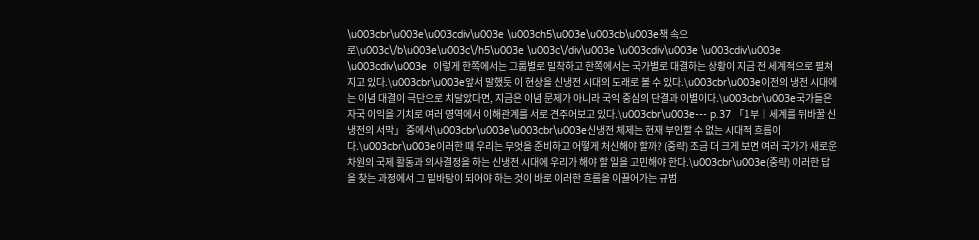\u003cbr\u003e\u003cdiv\u003e \u003ch5\u003e\u003cb\u003e책 속으로\u003c\/b\u003e\u003c\/h5\u003e \u003c\/div\u003e \u003cdiv\u003e \u003cdiv\u003e \u003cdiv\u003e  이렇게 한쪽에서는 그룹별로 밀착하고 한쪽에서는 국가별로 대결하는 상황이 지금 전 세계적으로 펼쳐지고 있다.\u003cbr\u003e앞서 말했듯 이 현상을 신냉전 시대의 도래로 볼 수 있다.\u003cbr\u003e이전의 냉전 시대에는 이념 대결이 극단으로 치달았다면, 지금은 이념 문제가 아니라 국익 중심의 단결과 이별이다.\u003cbr\u003e국가들은 자국 이익을 기치로 여러 영역에서 이해관계를 서로 견주어보고 있다.\u003cbr\u003e--- p.37 「1부│세계를 뒤바꿀 신냉전의 서막」 중에서\u003cbr\u003e\u003cbr\u003e신냉전 체제는 현재 부인할 수 없는 시대적 흐름이다.\u003cbr\u003e이러한 때 우리는 무엇을 준비하고 어떻게 처신해야 할까? (중략) 조금 더 크게 보면 여러 국가가 새로운 차원의 국제 활동과 의사결정을 하는 신냉전 시대에 우리가 해야 할 일을 고민해야 한다.\u003cbr\u003e(중략) 이러한 답을 찾는 과정에서 그 밑바탕이 되어야 하는 것이 바로 이러한 흐름을 이끌어가는 규범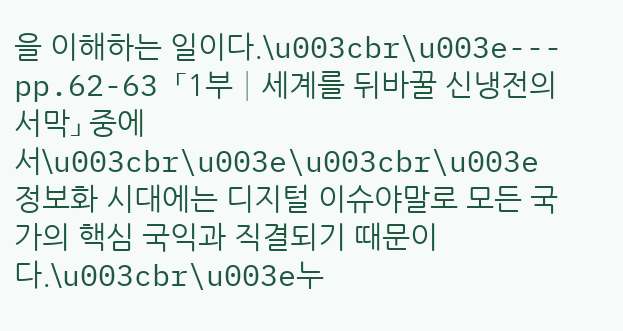을 이해하는 일이다.\u003cbr\u003e--- pp.62-63 「1부│세계를 뒤바꿀 신냉전의 서막」 중에서\u003cbr\u003e\u003cbr\u003e정보화 시대에는 디지털 이슈야말로 모든 국가의 핵심 국익과 직결되기 때문이다.\u003cbr\u003e누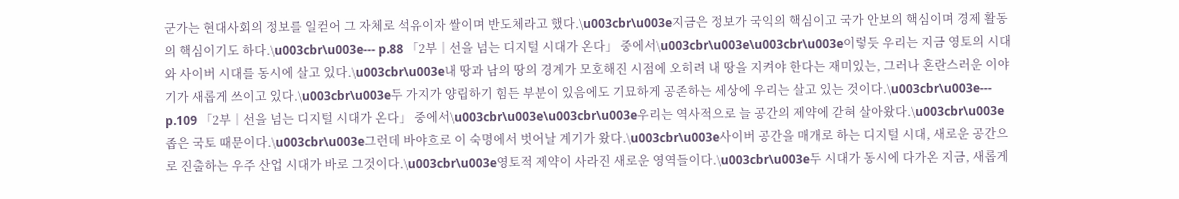군가는 현대사회의 정보를 일컫어 그 자체로 석유이자 쌀이며 반도체라고 했다.\u003cbr\u003e지금은 정보가 국익의 핵심이고 국가 안보의 핵심이며 경제 활동의 핵심이기도 하다.\u003cbr\u003e--- p.88 「2부│선을 넘는 디지털 시대가 온다」 중에서\u003cbr\u003e\u003cbr\u003e이렇듯 우리는 지금 영토의 시대와 사이버 시대를 동시에 살고 있다.\u003cbr\u003e내 땅과 남의 땅의 경계가 모호해진 시점에 오히려 내 땅을 지켜야 한다는 재미있는, 그러나 혼란스러운 이야기가 새롭게 쓰이고 있다.\u003cbr\u003e두 가지가 양립하기 힘든 부분이 있음에도 기묘하게 공존하는 세상에 우리는 살고 있는 것이다.\u003cbr\u003e--- p.109 「2부│선을 넘는 디지털 시대가 온다」 중에서\u003cbr\u003e\u003cbr\u003e우리는 역사적으로 늘 공간의 제약에 갇혀 살아왔다.\u003cbr\u003e좁은 국토 때문이다.\u003cbr\u003e그런데 바야흐로 이 숙명에서 벗어날 계기가 왔다.\u003cbr\u003e사이버 공간을 매개로 하는 디지털 시대, 새로운 공간으로 진출하는 우주 산업 시대가 바로 그것이다.\u003cbr\u003e영토적 제약이 사라진 새로운 영역들이다.\u003cbr\u003e두 시대가 동시에 다가온 지금, 새롭게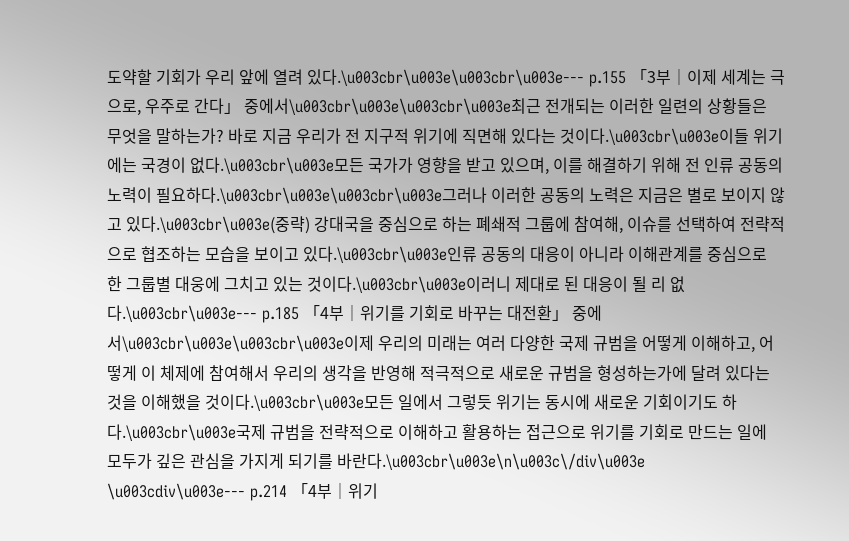도약할 기회가 우리 앞에 열려 있다.\u003cbr\u003e\u003cbr\u003e--- p.155 「3부│이제 세계는 극으로, 우주로 간다」 중에서\u003cbr\u003e\u003cbr\u003e최근 전개되는 이러한 일련의 상황들은 무엇을 말하는가? 바로 지금 우리가 전 지구적 위기에 직면해 있다는 것이다.\u003cbr\u003e이들 위기에는 국경이 없다.\u003cbr\u003e모든 국가가 영향을 받고 있으며, 이를 해결하기 위해 전 인류 공동의 노력이 필요하다.\u003cbr\u003e\u003cbr\u003e그러나 이러한 공동의 노력은 지금은 별로 보이지 않고 있다.\u003cbr\u003e(중략) 강대국을 중심으로 하는 폐쇄적 그룹에 참여해, 이슈를 선택하여 전략적으로 협조하는 모습을 보이고 있다.\u003cbr\u003e인류 공동의 대응이 아니라 이해관계를 중심으로 한 그룹별 대웅에 그치고 있는 것이다.\u003cbr\u003e이러니 제대로 된 대응이 될 리 없다.\u003cbr\u003e--- p.185 「4부│위기를 기회로 바꾸는 대전환」 중에서\u003cbr\u003e\u003cbr\u003e이제 우리의 미래는 여러 다양한 국제 규범을 어떻게 이해하고, 어떻게 이 체제에 참여해서 우리의 생각을 반영해 적극적으로 새로운 규범을 형성하는가에 달려 있다는 것을 이해했을 것이다.\u003cbr\u003e모든 일에서 그렇듯 위기는 동시에 새로운 기회이기도 하다.\u003cbr\u003e국제 규범을 전략적으로 이해하고 활용하는 접근으로 위기를 기회로 만드는 일에 모두가 깊은 관심을 가지게 되기를 바란다.\u003cbr\u003e\n\u003c\/div\u003e \u003cdiv\u003e--- p.214 「4부│위기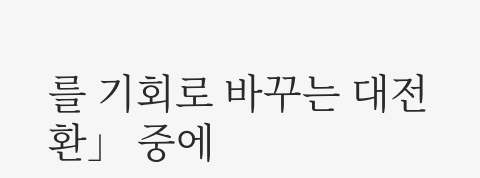를 기회로 바꾸는 대전환」 중에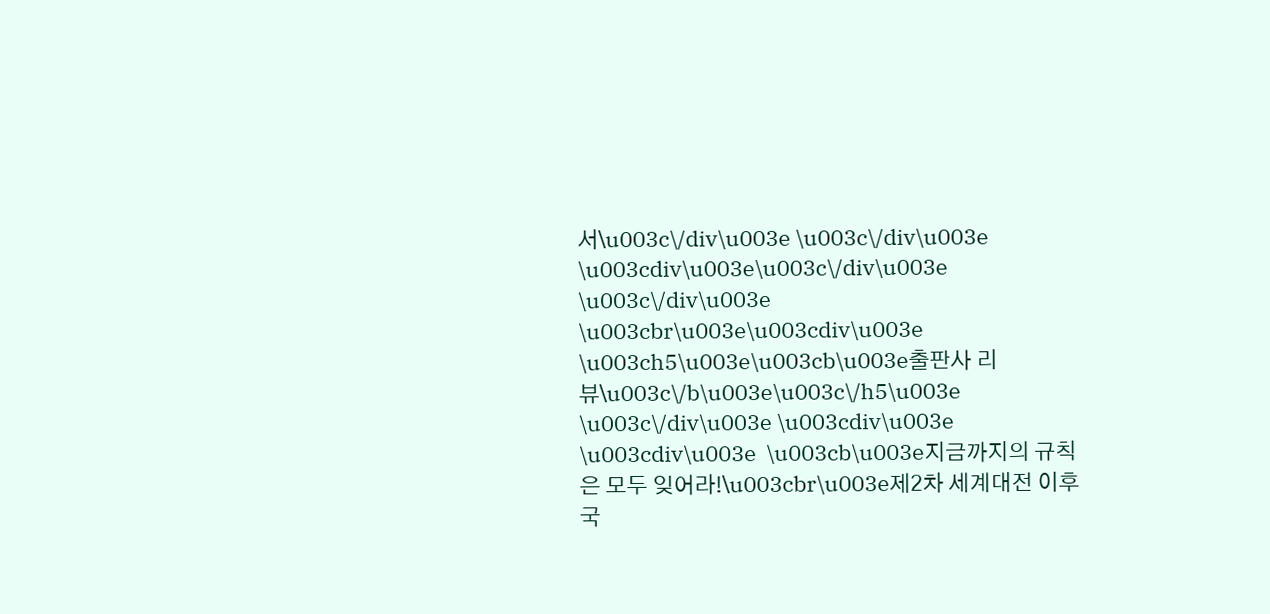서\u003c\/div\u003e \u003c\/div\u003e \u003cdiv\u003e\u003c\/div\u003e \u003c\/div\u003e \u003cbr\u003e\u003cdiv\u003e \u003ch5\u003e\u003cb\u003e출판사 리뷰\u003c\/b\u003e\u003c\/h5\u003e \u003c\/div\u003e \u003cdiv\u003e \u003cdiv\u003e  \u003cb\u003e지금까지의 규칙은 모두 잊어라!\u003cbr\u003e제2차 세계대전 이후 국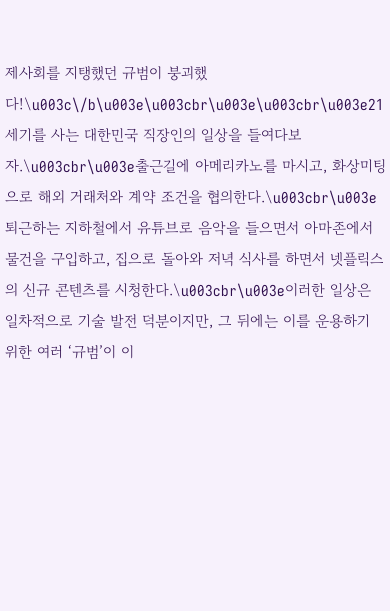제사회를 지탱했던 규범이 붕괴했다!\u003c\/b\u003e\u003cbr\u003e\u003cbr\u003e21세기를 사는 대한민국 직장인의 일상을 들여다보자.\u003cbr\u003e출근길에 아메리카노를 마시고, 화상미팅으로 해외 거래처와 계약 조건을 협의한다.\u003cbr\u003e퇴근하는 지하철에서 유튜브로 음악을 들으면서 아마존에서 물건을 구입하고, 집으로 돌아와 저녁 식사를 하면서 넷플릭스의 신규 콘텐츠를 시청한다.\u003cbr\u003e이러한 일상은 일차적으로 기술 발전 덕분이지만, 그 뒤에는 이를 운용하기 위한 여러 ‘규범’이 이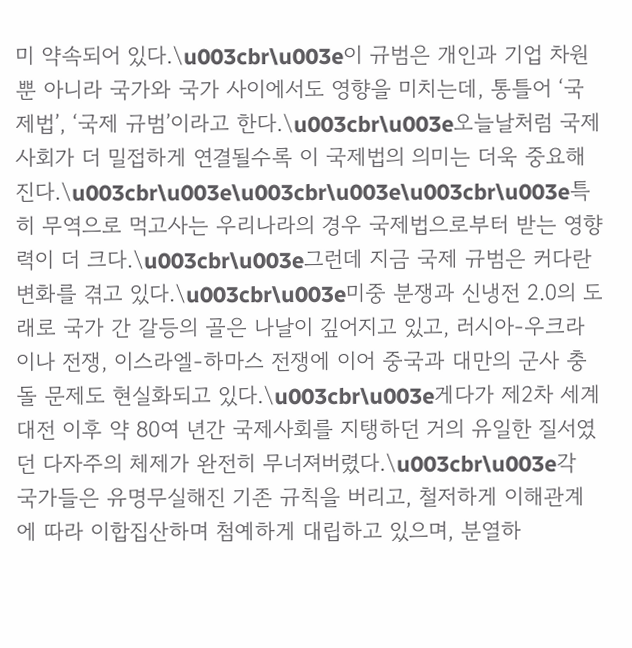미 약속되어 있다.\u003cbr\u003e이 규범은 개인과 기업 차원뿐 아니라 국가와 국가 사이에서도 영향을 미치는데, 통틀어 ‘국제법’, ‘국제 규범’이라고 한다.\u003cbr\u003e오늘날처럼 국제사회가 더 밀접하게 연결될수록 이 국제법의 의미는 더욱 중요해진다.\u003cbr\u003e\u003cbr\u003e\u003cbr\u003e특히 무역으로 먹고사는 우리나라의 경우 국제법으로부터 받는 영향력이 더 크다.\u003cbr\u003e그런데 지금 국제 규범은 커다란 변화를 겪고 있다.\u003cbr\u003e미중 분쟁과 신냉전 2.0의 도래로 국가 간 갈등의 골은 나날이 깊어지고 있고, 러시아-우크라이나 전쟁, 이스라엘-하마스 전쟁에 이어 중국과 대만의 군사 충돌 문제도 현실화되고 있다.\u003cbr\u003e게다가 제2차 세계대전 이후 약 80여 년간 국제사회를 지탱하던 거의 유일한 질서였던 다자주의 체제가 완전히 무너져버렸다.\u003cbr\u003e각 국가들은 유명무실해진 기존 규칙을 버리고, 철저하게 이해관계에 따라 이합집산하며 첨예하게 대립하고 있으며, 분열하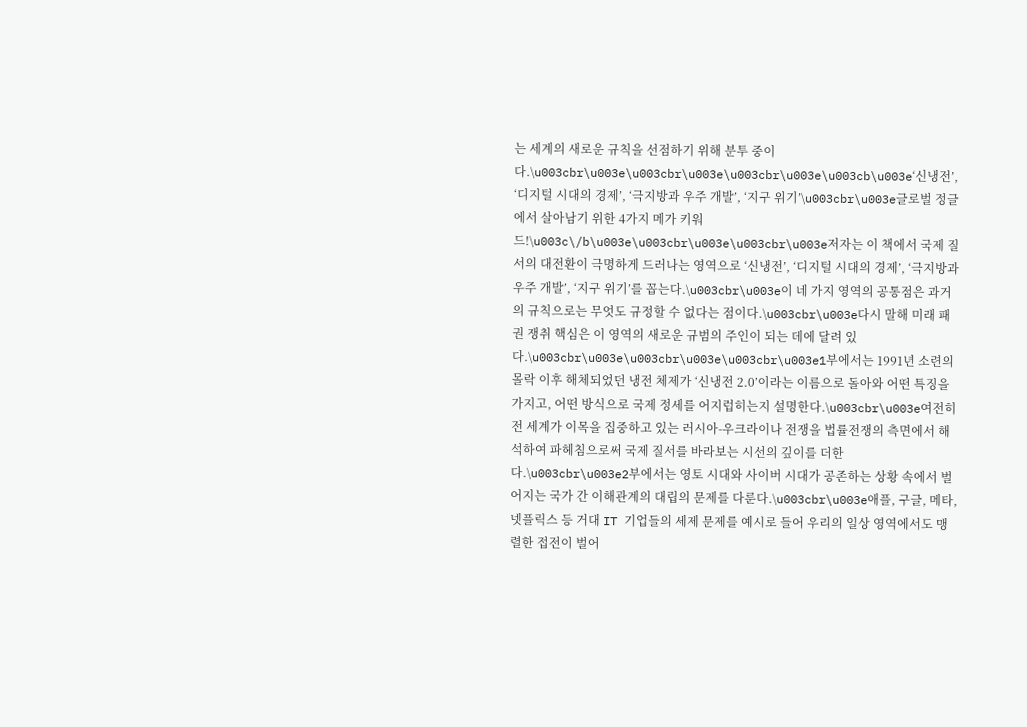는 세계의 새로운 규칙을 선점하기 위해 분투 중이다.\u003cbr\u003e\u003cbr\u003e\u003cbr\u003e\u003cb\u003e‘신냉전’, ‘디지털 시대의 경제’, ‘극지방과 우주 개발’, ‘지구 위기’\u003cbr\u003e글로벌 정글에서 살아남기 위한 4가지 메가 키워드!\u003c\/b\u003e\u003cbr\u003e\u003cbr\u003e저자는 이 책에서 국제 질서의 대전환이 극명하게 드러나는 영역으로 ‘신냉전’, ‘디지털 시대의 경제’, ‘극지방과 우주 개발’, ‘지구 위기’를 꼽는다.\u003cbr\u003e이 네 가지 영역의 공통점은 과거의 규칙으로는 무엇도 규정할 수 없다는 점이다.\u003cbr\u003e다시 말해 미래 패권 쟁취 핵심은 이 영역의 새로운 규범의 주인이 되는 데에 달려 있다.\u003cbr\u003e\u003cbr\u003e\u003cbr\u003e1부에서는 1991년 소련의 몰락 이후 해체되었던 냉전 체제가 ‘신냉전 2.0’이라는 이름으로 돌아와 어떤 특징을 가지고, 어떤 방식으로 국제 정세를 어지럽히는지 설명한다.\u003cbr\u003e여전히 전 세계가 이목을 집중하고 있는 러시아-우크라이나 전쟁을 법률전쟁의 측면에서 해석하여 파헤침으로써 국제 질서를 바라보는 시선의 깊이를 더한다.\u003cbr\u003e2부에서는 영토 시대와 사이버 시대가 공존하는 상황 속에서 벌어지는 국가 간 이해관계의 대립의 문제를 다룬다.\u003cbr\u003e애플, 구글, 메타, 넷플릭스 등 거대 IT 기업들의 세제 문제를 예시로 들어 우리의 일상 영역에서도 맹렬한 접전이 벌어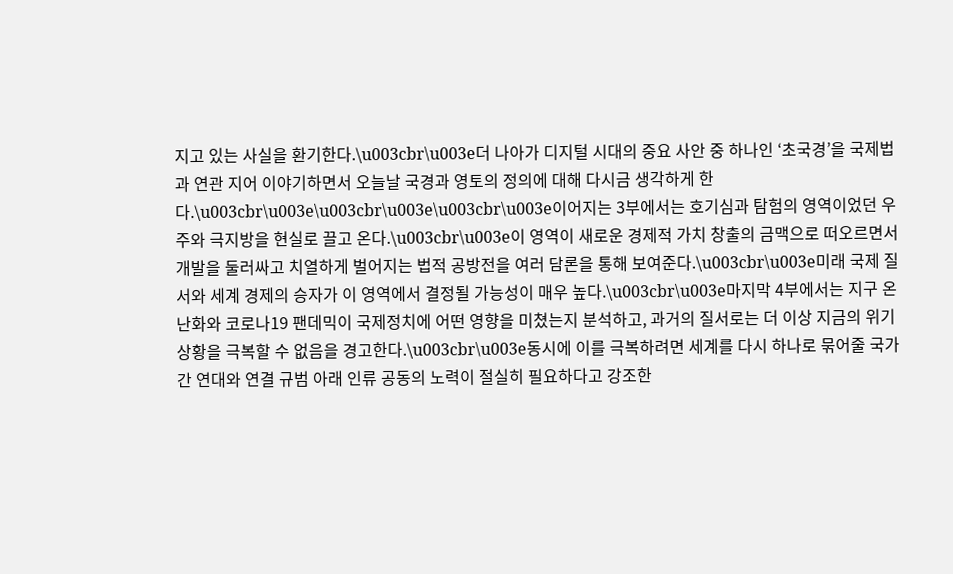지고 있는 사실을 환기한다.\u003cbr\u003e더 나아가 디지털 시대의 중요 사안 중 하나인 ‘초국경’을 국제법과 연관 지어 이야기하면서 오늘날 국경과 영토의 정의에 대해 다시금 생각하게 한다.\u003cbr\u003e\u003cbr\u003e\u003cbr\u003e이어지는 3부에서는 호기심과 탐험의 영역이었던 우주와 극지방을 현실로 끌고 온다.\u003cbr\u003e이 영역이 새로운 경제적 가치 창출의 금맥으로 떠오르면서 개발을 둘러싸고 치열하게 벌어지는 법적 공방전을 여러 담론을 통해 보여준다.\u003cbr\u003e미래 국제 질서와 세계 경제의 승자가 이 영역에서 결정될 가능성이 매우 높다.\u003cbr\u003e마지막 4부에서는 지구 온난화와 코로나19 팬데믹이 국제정치에 어떤 영향을 미쳤는지 분석하고, 과거의 질서로는 더 이상 지금의 위기 상황을 극복할 수 없음을 경고한다.\u003cbr\u003e동시에 이를 극복하려면 세계를 다시 하나로 묶어줄 국가 간 연대와 연결 규범 아래 인류 공동의 노력이 절실히 필요하다고 강조한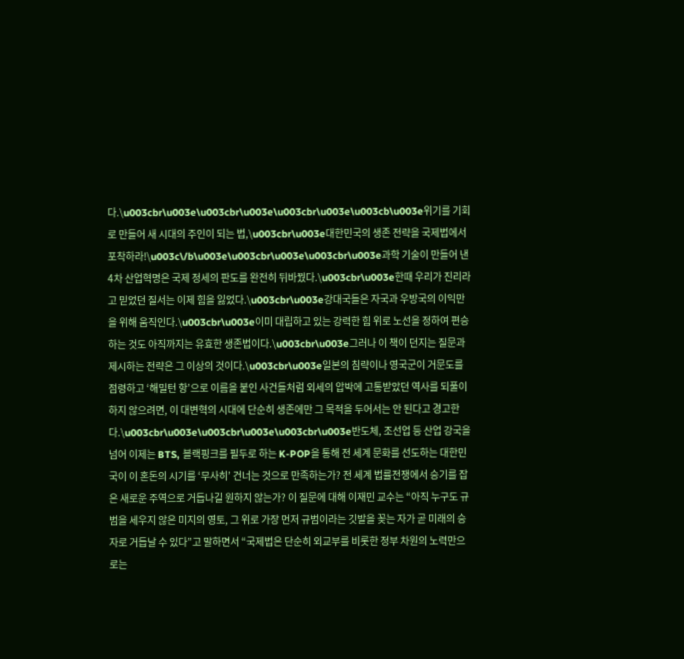다.\u003cbr\u003e\u003cbr\u003e\u003cbr\u003e\u003cb\u003e위기를 기회로 만들어 새 시대의 주인이 되는 법,\u003cbr\u003e대한민국의 생존 전략을 국제법에서 포착하라!\u003c\/b\u003e\u003cbr\u003e\u003cbr\u003e과학 기술이 만들어 낸 4차 산업혁명은 국제 정세의 판도를 완전히 뒤바꿨다.\u003cbr\u003e한때 우리가 진리라고 믿었던 질서는 이제 힘을 잃었다.\u003cbr\u003e강대국들은 자국과 우방국의 이익만을 위해 움직인다.\u003cbr\u003e이미 대립하고 있는 강력한 힘 위로 노선을 정하여 편승하는 것도 아직까지는 유효한 생존법이다.\u003cbr\u003e그러나 이 책이 던지는 질문과 제시하는 전략은 그 이상의 것이다.\u003cbr\u003e일본의 침략이나 영국군이 거문도를 점령하고 ‘해밀턴 항’으로 이름을 붙인 사건들처럼 외세의 압박에 고통받았던 역사를 되풀이하지 않으려면, 이 대변혁의 시대에 단순히 생존에만 그 목적을 두어서는 안 된다고 경고한다.\u003cbr\u003e\u003cbr\u003e\u003cbr\u003e반도체, 조선업 등 산업 강국을 넘어 이제는 BTS, 블랙핑크를 필두로 하는 K-POP을 통해 전 세계 문화를 선도하는 대한민국이 이 혼돈의 시기를 ‘무사히’ 건너는 것으로 만족하는가? 전 세계 법률전쟁에서 승기를 잡은 새로운 주역으로 거듭나길 원하지 않는가? 이 질문에 대해 이재민 교수는 “아직 누구도 규범을 세우지 않은 미지의 영토, 그 위로 가장 먼저 규범이라는 깃발을 꽂는 자가 곧 미래의 승자로 거듭날 수 있다”고 말하면서 “국제법은 단순히 외교부를 비롯한 정부 차원의 노력만으로는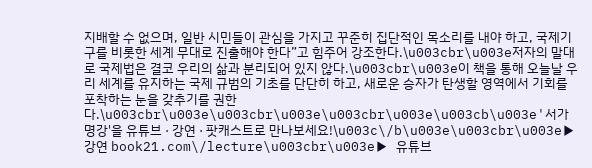지배할 수 없으며, 일반 시민들이 관심을 가지고 꾸준히 집단적인 목소리를 내야 하고, 국제기구를 비롯한 세계 무대로 진출해야 한다”고 힘주어 강조한다.\u003cbr\u003e저자의 말대로 국제법은 결코 우리의 삶과 분리되어 있지 않다.\u003cbr\u003e이 책을 통해 오늘날 우리 세계를 유지하는 국제 규범의 기초를 단단히 하고, 새로운 승자가 탄생할 영역에서 기회를 포착하는 눈을 갖추기를 권한다.\u003cbr\u003e\u003cbr\u003e\u003cbr\u003e\u003cb\u003e'서가명강'을 유튜브 · 강연 · 팟캐스트로 만나보세요!\u003c\/b\u003e\u003cbr\u003e▶ 강연 book21.com\/lecture\u003cbr\u003e▶ 유튜브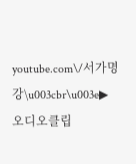youtube.com\/서가명강\u003cbr\u003e▶ 오디오클립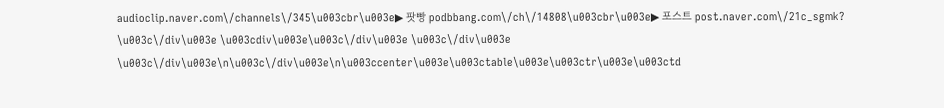audioclip.naver.com\/channels\/345\u003cbr\u003e▶ 팟빵 podbbang.com\/ch\/14808\u003cbr\u003e▶ 포스트 post.naver.com\/21c_sgmk? \u003c\/div\u003e \u003cdiv\u003e\u003c\/div\u003e \u003c\/div\u003e \u003c\/div\u003e\n\u003c\/div\u003e\n\u003ccenter\u003e\u003ctable\u003e\u003ctr\u003e\u003ctd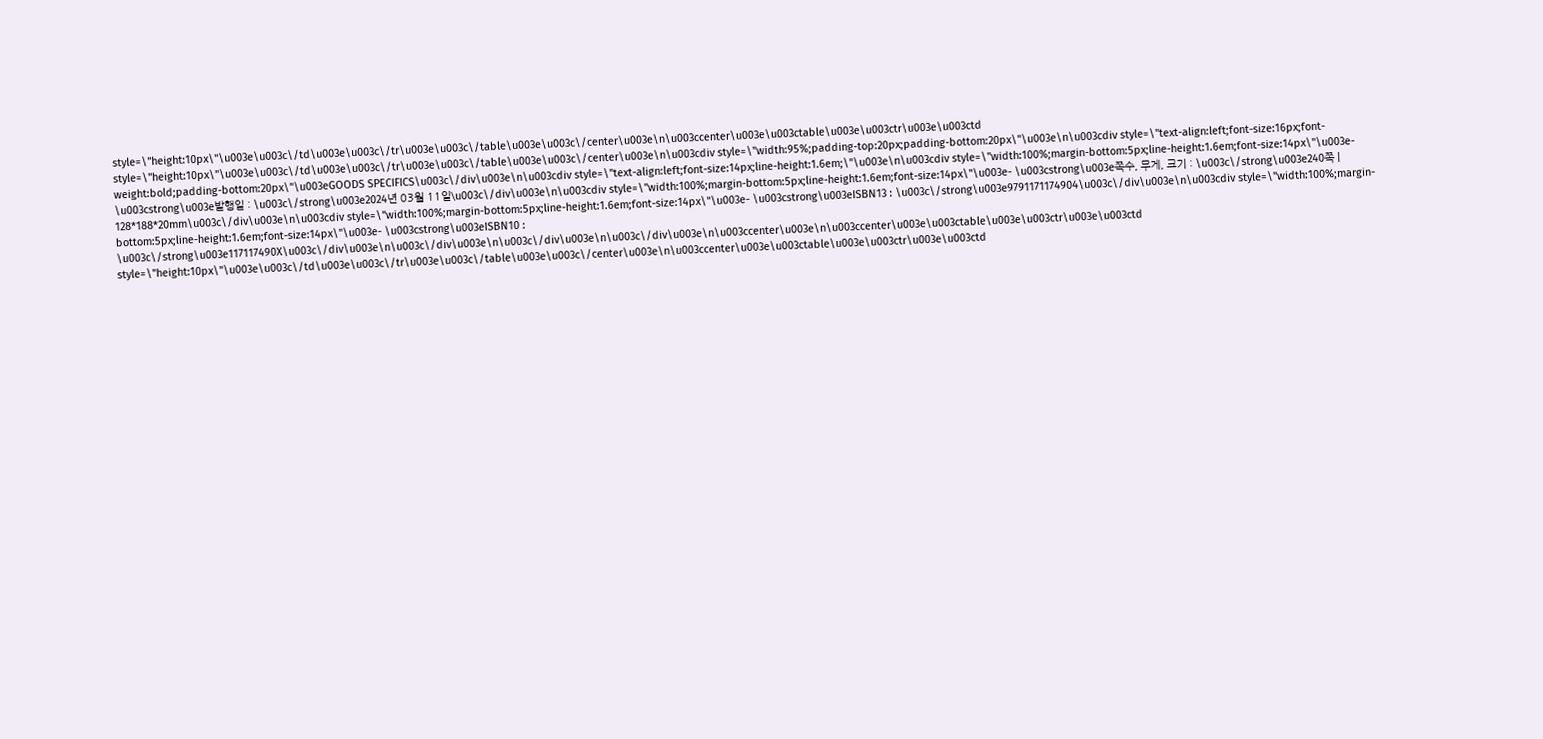style=\"height:10px\"\u003e\u003c\/td\u003e\u003c\/tr\u003e\u003c\/table\u003e\u003c\/center\u003e\n\u003ccenter\u003e\u003ctable\u003e\u003ctr\u003e\u003ctd style=\"height:10px\"\u003e\u003c\/td\u003e\u003c\/tr\u003e\u003c\/table\u003e\u003c\/center\u003e\n\u003cdiv style=\"width:95%;padding-top:20px;padding-bottom:20px\"\u003e\n\u003cdiv style=\"text-align:left;font-size:16px;font-weight:bold;padding-bottom:20px\"\u003eGOODS SPECIFICS\u003c\/div\u003e\n\u003cdiv style=\"text-align:left;font-size:14px;line-height:1.6em;\"\u003e\n\u003cdiv style=\"width:100%;margin-bottom:5px;line-height:1.6em;font-size:14px\"\u003e- \u003cstrong\u003e발행일 : \u003c\/strong\u003e2024년 03월 11일\u003c\/div\u003e\n\u003cdiv style=\"width:100%;margin-bottom:5px;line-height:1.6em;font-size:14px\"\u003e- \u003cstrong\u003e쪽수, 무게, 크기 : \u003c\/strong\u003e240쪽 | 128*188*20mm\u003c\/div\u003e\n\u003cdiv style=\"width:100%;margin-bottom:5px;line-height:1.6em;font-size:14px\"\u003e- \u003cstrong\u003eISBN13 : \u003c\/strong\u003e9791171174904\u003c\/div\u003e\n\u003cdiv style=\"width:100%;margin-bottom:5px;line-height:1.6em;font-size:14px\"\u003e- \u003cstrong\u003eISBN10 : \u003c\/strong\u003e117117490X\u003c\/div\u003e\n\u003c\/div\u003e\n\u003c\/div\u003e\n\u003c\/div\u003e\n\u003ccenter\u003e\n\u003ccenter\u003e\u003ctable\u003e\u003ctr\u003e\u003ctd style=\"height:10px\"\u003e\u003c\/td\u003e\u003c\/tr\u003e\u003c\/table\u003e\u003c\/center\u003e\n\u003ccenter\u003e\u003ctable\u003e\u003ctr\u003e\u003ctd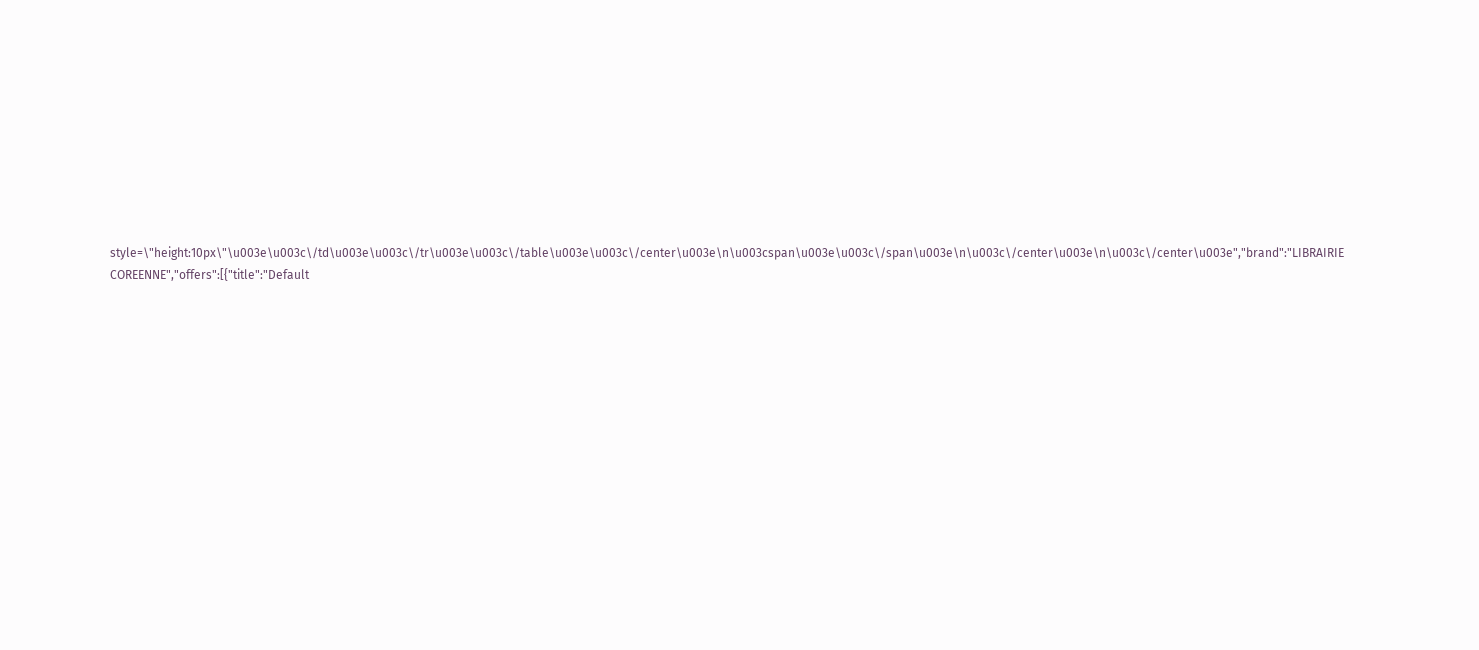style=\"height:10px\"\u003e\u003c\/td\u003e\u003c\/tr\u003e\u003c\/table\u003e\u003c\/center\u003e\n\u003cspan\u003e\u003c\/span\u003e\n\u003c\/center\u003e\n\u003c\/center\u003e","brand":"LIBRAIRIE COREENNE","offers":[{"title":"Default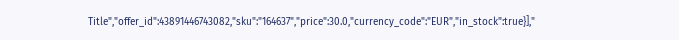Title","offer_id":43891446743082,"sku":"164637","price":30.0,"currency_code":"EUR","in_stock":true}],"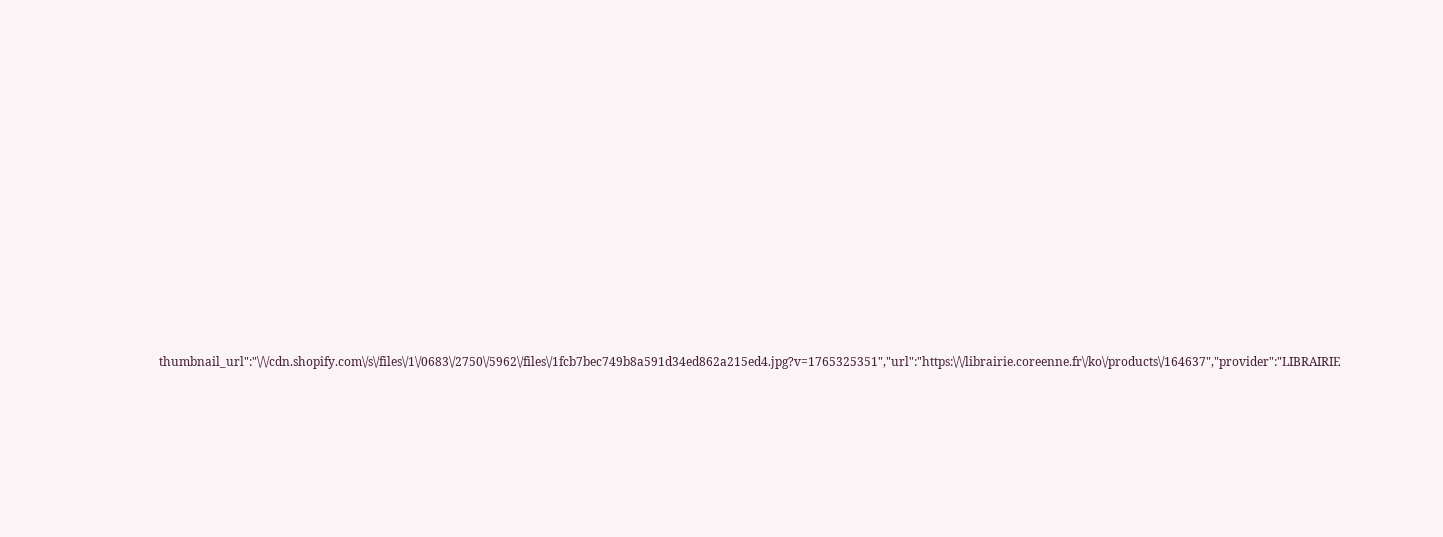thumbnail_url":"\/\/cdn.shopify.com\/s\/files\/1\/0683\/2750\/5962\/files\/1fcb7bec749b8a591d34ed862a215ed4.jpg?v=1765325351","url":"https:\/\/librairie.coreenne.fr\/ko\/products\/164637","provider":"LIBRAIRIE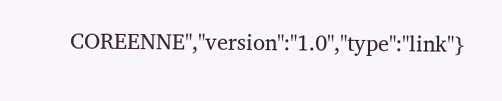COREENNE","version":"1.0","type":"link"}